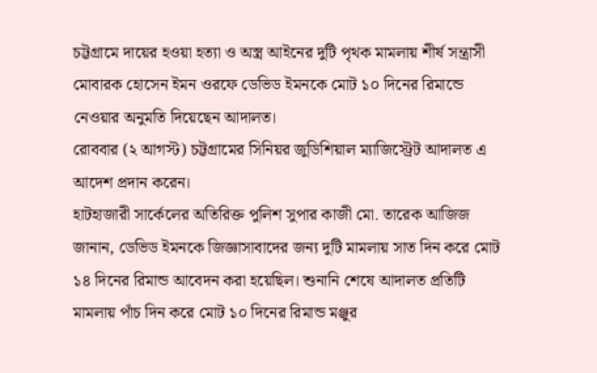চট্টগ্রামে দায়ের হওয়া হত্যা ও অস্ত্র আইনের দুটি পৃথক মামলায় শীর্ষ সন্ত্রাসী মোবারক হোসেন ইমন ওরফে ডেভিড ইমনকে মোট ১০ দিনের রিমান্ডে নেওয়ার অনুমতি দিয়েছেন আদালত।
রোববার (২ আগস্ট) চট্টগ্রামের সিনিয়র জুডিশিয়াল ম্যাজিস্ট্রেট আদালত এ আদেশ প্রদান করেন।
হাটহাজারী সার্কেলের অতিরিক্ত পুলিশ সুপার কাজী মো. তারেক আজিজ জানান, ডেভিড ইমনকে জিজ্ঞাসাবাদের জন্য দুটি মামলায় সাত দিন করে মোট ১৪ দিনের রিমান্ড আবেদন করা হয়েছিল। শুনানি শেষে আদালত প্রতিটি মামলায় পাঁচ দিন করে মোট ১০ দিনের রিমান্ড মঞ্জুর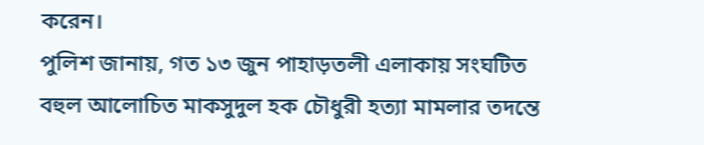করেন।
পুলিশ জানায়, গত ১৩ জুন পাহাড়তলী এলাকায় সংঘটিত বহুল আলোচিত মাকসুদুল হক চৌধুরী হত্যা মামলার তদন্তে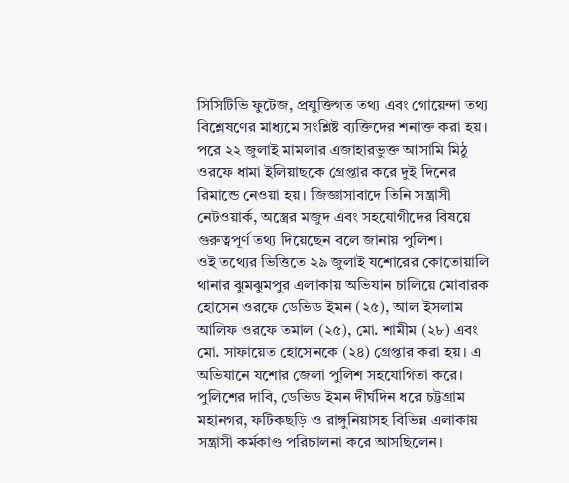সিসিটিভি ফুটেজ, প্রযুক্তিগত তথ্য এবং গোয়েন্দা তথ্য বিশ্লেষণের মাধ্যমে সংশ্লিষ্ট ব্যক্তিদের শনাক্ত করা হয়। পরে ২২ জুলাই মামলার এজাহারভুক্ত আসামি মিঠু ওরফে ধামা ইলিয়াছকে গ্রেপ্তার করে দুই দিনের রিমান্ডে নেওয়া হয়। জিজ্ঞাসাবাদে তিনি সন্ত্রাসী নেটওয়ার্ক, অস্ত্রের মজুদ এবং সহযোগীদের বিষয়ে গুরুত্বপূর্ণ তথ্য দিয়েছেন বলে জানায় পুলিশ।
ওই তথ্যের ভিত্তিতে ২৯ জুলাই যশোরের কোতোয়ালি থানার ঝুমঝুমপুর এলাকায় অভিযান চালিয়ে মোবারক হোসেন ওরফে ডেভিড ইমন (২৫), আল ইসলাম আলিফ ওরফে তমাল (২৫), মো. শামীম (২৮) এবং মো. সাফায়েত হোসেনকে (২৪) গ্রেপ্তার করা হয়। এ অভিযানে যশোর জেলা পুলিশ সহযোগিতা করে।
পুলিশের দাবি, ডেভিড ইমন দীর্ঘদিন ধরে চট্টগ্রাম মহানগর, ফটিকছড়ি ও রাঙ্গুনিয়াসহ বিভিন্ন এলাকায় সন্ত্রাসী কর্মকাণ্ড পরিচালনা করে আসছিলেন।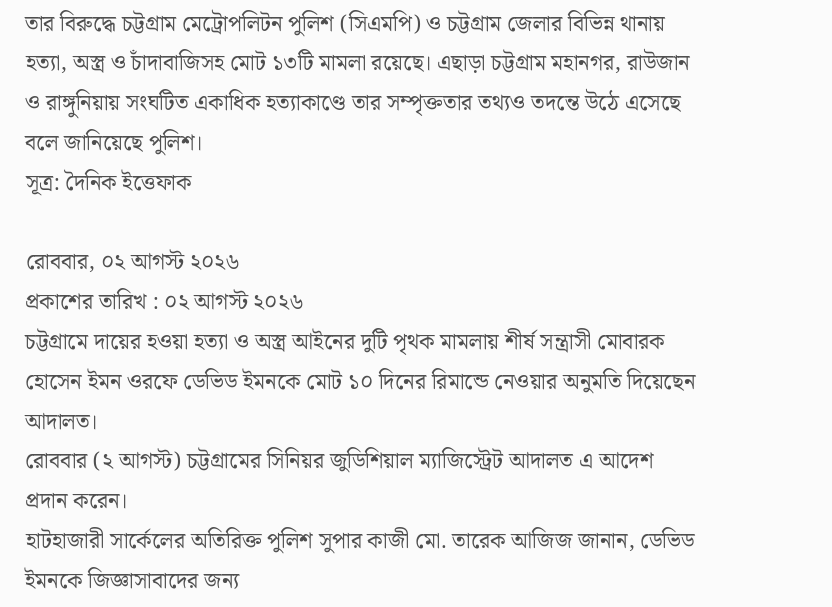তার বিরুদ্ধে চট্টগ্রাম মেট্রোপলিটন পুলিশ (সিএমপি) ও চট্টগ্রাম জেলার বিভিন্ন থানায় হত্যা, অস্ত্র ও চাঁদাবাজিসহ মোট ১৩টি মামলা রয়েছে। এছাড়া চট্টগ্রাম মহানগর, রাউজান ও রাঙ্গুনিয়ায় সংঘটিত একাধিক হত্যাকাণ্ডে তার সম্পৃক্ততার তথ্যও তদন্তে উঠে এসেছে বলে জানিয়েছে পুলিশ।
সূত্র: দৈনিক ইত্তেফাক

রোববার, ০২ আগস্ট ২০২৬
প্রকাশের তারিখ : ০২ আগস্ট ২০২৬
চট্টগ্রামে দায়ের হওয়া হত্যা ও অস্ত্র আইনের দুটি পৃথক মামলায় শীর্ষ সন্ত্রাসী মোবারক হোসেন ইমন ওরফে ডেভিড ইমনকে মোট ১০ দিনের রিমান্ডে নেওয়ার অনুমতি দিয়েছেন আদালত।
রোববার (২ আগস্ট) চট্টগ্রামের সিনিয়র জুডিশিয়াল ম্যাজিস্ট্রেট আদালত এ আদেশ প্রদান করেন।
হাটহাজারী সার্কেলের অতিরিক্ত পুলিশ সুপার কাজী মো. তারেক আজিজ জানান, ডেভিড ইমনকে জিজ্ঞাসাবাদের জন্য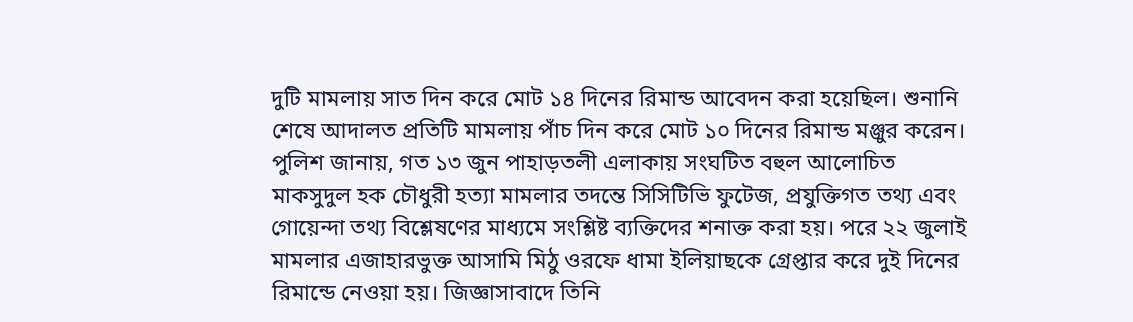দুটি মামলায় সাত দিন করে মোট ১৪ দিনের রিমান্ড আবেদন করা হয়েছিল। শুনানি শেষে আদালত প্রতিটি মামলায় পাঁচ দিন করে মোট ১০ দিনের রিমান্ড মঞ্জুর করেন।
পুলিশ জানায়, গত ১৩ জুন পাহাড়তলী এলাকায় সংঘটিত বহুল আলোচিত মাকসুদুল হক চৌধুরী হত্যা মামলার তদন্তে সিসিটিভি ফুটেজ, প্রযুক্তিগত তথ্য এবং গোয়েন্দা তথ্য বিশ্লেষণের মাধ্যমে সংশ্লিষ্ট ব্যক্তিদের শনাক্ত করা হয়। পরে ২২ জুলাই মামলার এজাহারভুক্ত আসামি মিঠু ওরফে ধামা ইলিয়াছকে গ্রেপ্তার করে দুই দিনের রিমান্ডে নেওয়া হয়। জিজ্ঞাসাবাদে তিনি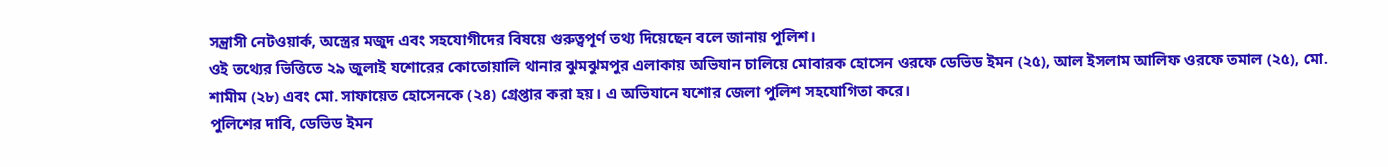সন্ত্রাসী নেটওয়ার্ক, অস্ত্রের মজুদ এবং সহযোগীদের বিষয়ে গুরুত্বপূর্ণ তথ্য দিয়েছেন বলে জানায় পুলিশ।
ওই তথ্যের ভিত্তিতে ২৯ জুলাই যশোরের কোতোয়ালি থানার ঝুমঝুমপুর এলাকায় অভিযান চালিয়ে মোবারক হোসেন ওরফে ডেভিড ইমন (২৫), আল ইসলাম আলিফ ওরফে তমাল (২৫), মো. শামীম (২৮) এবং মো. সাফায়েত হোসেনকে (২৪) গ্রেপ্তার করা হয়। এ অভিযানে যশোর জেলা পুলিশ সহযোগিতা করে।
পুলিশের দাবি, ডেভিড ইমন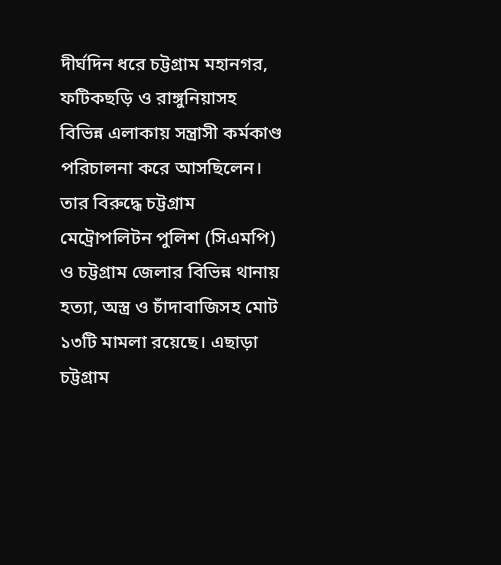দীর্ঘদিন ধরে চট্টগ্রাম মহানগর, ফটিকছড়ি ও রাঙ্গুনিয়াসহ বিভিন্ন এলাকায় সন্ত্রাসী কর্মকাণ্ড পরিচালনা করে আসছিলেন। তার বিরুদ্ধে চট্টগ্রাম মেট্রোপলিটন পুলিশ (সিএমপি) ও চট্টগ্রাম জেলার বিভিন্ন থানায় হত্যা, অস্ত্র ও চাঁদাবাজিসহ মোট ১৩টি মামলা রয়েছে। এছাড়া চট্টগ্রাম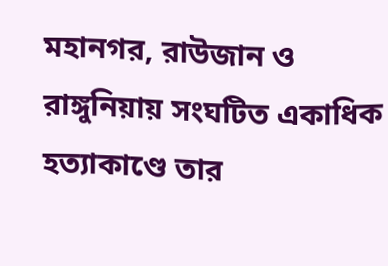মহানগর, রাউজান ও রাঙ্গুনিয়ায় সংঘটিত একাধিক হত্যাকাণ্ডে তার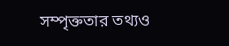সম্পৃক্ততার তথ্যও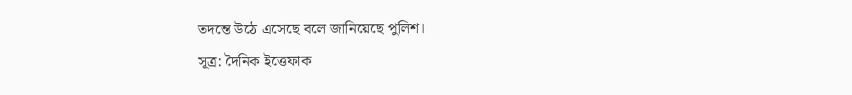তদন্তে উঠে এসেছে বলে জানিয়েছে পুলিশ।
সূত্র: দৈনিক ইত্তেফাক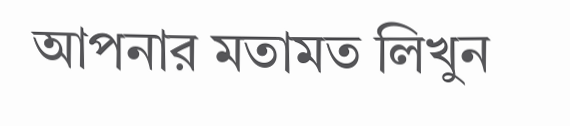আপনার মতামত লিখুন